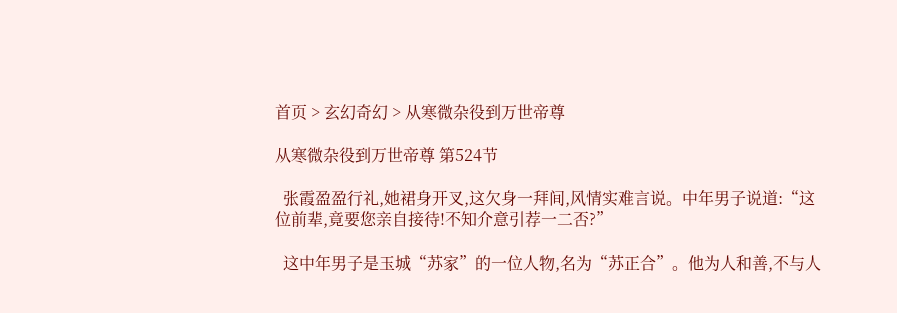首页 > 玄幻奇幻 > 从寒微杂役到万世帝尊

从寒微杂役到万世帝尊 第524节

  张霞盈盈行礼,她裙身开叉,这欠身一拜间,风情实难言说。中年男子说道:“这位前辈,竟要您亲自接待!不知介意引荐一二否?”

  这中年男子是玉城“苏家”的一位人物,名为“苏正合”。他为人和善,不与人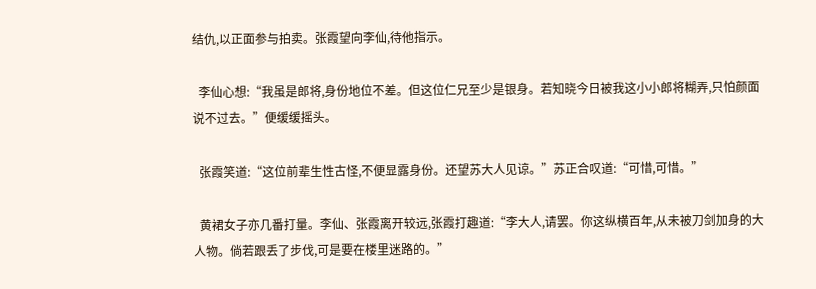结仇,以正面参与拍卖。张霞望向李仙,待他指示。

  李仙心想:“我虽是郎将,身份地位不差。但这位仁兄至少是银身。若知晓今日被我这小小郎将糊弄,只怕颜面说不过去。”便缓缓摇头。

  张霞笑道:“这位前辈生性古怪,不便显露身份。还望苏大人见谅。”苏正合叹道:“可惜,可惜。”

  黄裙女子亦几番打量。李仙、张霞离开较远,张霞打趣道:“李大人,请罢。你这纵横百年,从未被刀剑加身的大人物。倘若跟丢了步伐,可是要在楼里迷路的。”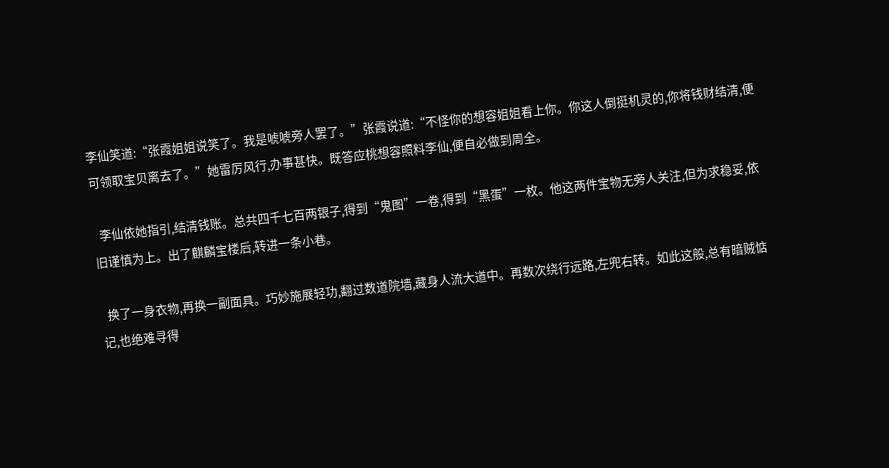李仙笑道:“张霞姐姐说笑了。我是唬唬旁人罢了。”张霞说道:“不怪你的想容姐姐看上你。你这人倒挺机灵的,你将钱财结清,便可领取宝贝离去了。”她雷厉风行,办事甚快。既答应桃想容照料李仙,便自必做到周全。

  李仙依她指引,结清钱账。总共四千七百两银子,得到“鬼图”一卷,得到“黑蛋”一枚。他这两件宝物无旁人关注,但为求稳妥,依旧谨慎为上。出了麒麟宝楼后,转进一条小巷。

  换了一身衣物,再换一副面具。巧妙施展轻功,翻过数道院墙,藏身人流大道中。再数次绕行远路,左兜右转。如此这般,总有暗贼惦记,也绝难寻得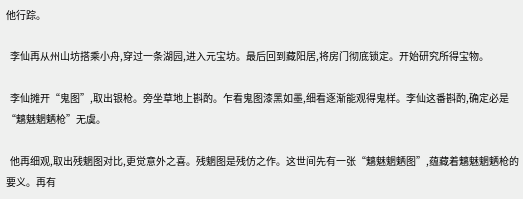他行踪。

  李仙再从州山坊搭乘小舟,穿过一条湖园,进入元宝坊。最后回到藏阳居,将房门彻底锁定。开始研究所得宝物。

  李仙摊开“鬼图”,取出银枪。旁坐草地上斟酌。乍看鬼图漆黑如墨,细看逐渐能观得鬼样。李仙这番斟酌,确定必是“魑魅魍魉枪”无虞。

  他再细观,取出残魍图对比,更觉意外之喜。残魍图是残仿之作。这世间先有一张“魑魅魍魉图”,蕴藏着魑魅魍魉枪的要义。再有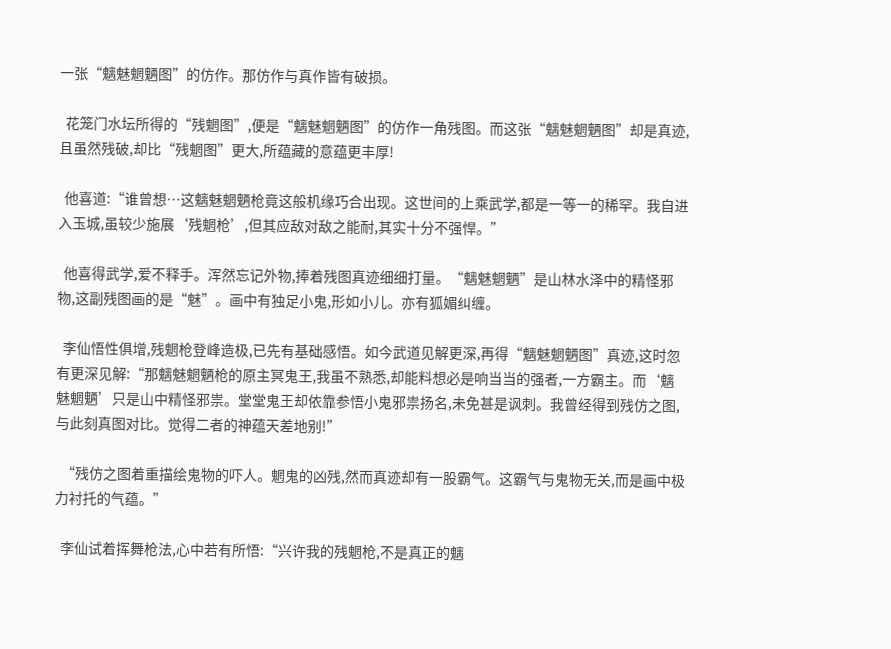一张“魑魅魍魉图”的仿作。那仿作与真作皆有破损。

  花笼门水坛所得的“残魍图”,便是“魑魅魍魉图”的仿作一角残图。而这张“魑魅魍魉图”却是真迹,且虽然残破,却比“残魍图”更大,所蕴藏的意蕴更丰厚!

  他喜道:“谁曾想…这魑魅魍魉枪竟这般机缘巧合出现。这世间的上乘武学,都是一等一的稀罕。我自进入玉城,虽较少施展‘残魍枪’,但其应敌对敌之能耐,其实十分不强悍。”

  他喜得武学,爱不释手。浑然忘记外物,捧着残图真迹细细打量。“魑魅魍魉”是山林水泽中的精怪邪物,这副残图画的是“魅”。画中有独足小鬼,形如小儿。亦有狐媚纠缠。

  李仙悟性俱增,残魍枪登峰造极,已先有基础感悟。如今武道见解更深,再得“魑魅魍魉图”真迹,这时忽有更深见解:“那魑魅魍魉枪的原主冥鬼王,我虽不熟悉,却能料想必是响当当的强者,一方霸主。而‘魑魅魍魉’只是山中精怪邪祟。堂堂鬼王却依靠参悟小鬼邪祟扬名,未免甚是讽刺。我曾经得到残仿之图,与此刻真图对比。觉得二者的神蕴天差地别!”

  “残仿之图着重描绘鬼物的吓人。魍鬼的凶残,然而真迹却有一股霸气。这霸气与鬼物无关,而是画中极力衬托的气蕴。”

  李仙试着挥舞枪法,心中若有所悟:“兴许我的残魍枪,不是真正的魑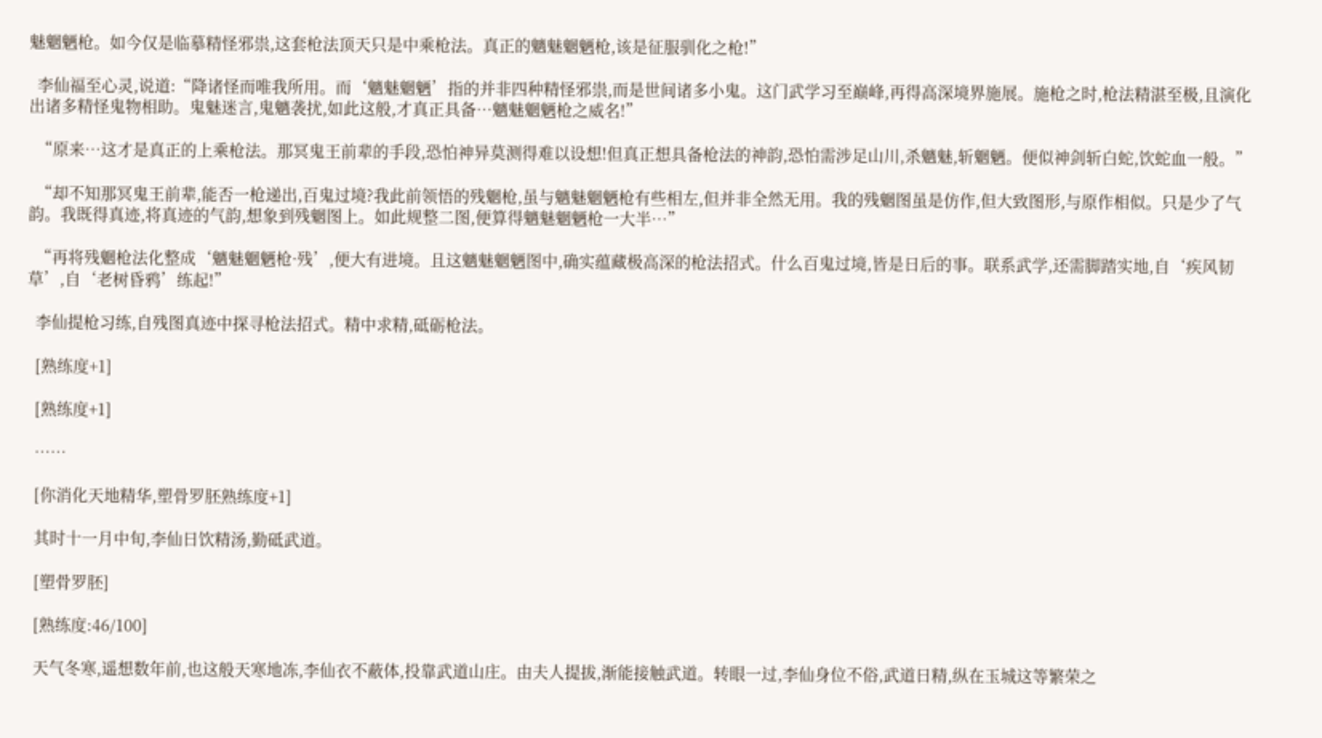魅魍魉枪。如今仅是临摹精怪邪祟,这套枪法顶天只是中乘枪法。真正的魑魅魍魉枪,该是征服驯化之枪!”

  李仙福至心灵,说道:“降诸怪而唯我所用。而‘魑魅魍魉’指的并非四种精怪邪祟,而是世间诸多小鬼。这门武学习至巅峰,再得高深境界施展。施枪之时,枪法精湛至极,且演化出诸多精怪鬼物相助。鬼魅迷言,鬼魑袭扰,如此这般,才真正具备…魑魅魍魉枪之威名!”

  “原来…这才是真正的上乘枪法。那冥鬼王前辈的手段,恐怕神异莫测得难以设想!但真正想具备枪法的神韵,恐怕需涉足山川,杀魑魅,斩魍魉。便似神剑斩白蛇,饮蛇血一般。”

  “却不知那冥鬼王前辈,能否一枪递出,百鬼过境?我此前领悟的残魍枪,虽与魑魅魍魉枪有些相左,但并非全然无用。我的残魍图虽是仿作,但大致图形,与原作相似。只是少了气韵。我既得真迹,将真迹的气韵,想象到残魍图上。如此规整二图,便算得魑魅魍魉枪一大半…”

  “再将残魍枪法化整成‘魑魅魍魉枪·残’,便大有进境。且这魑魅魍魉图中,确实蕴藏极高深的枪法招式。什么百鬼过境,皆是日后的事。联系武学,还需脚踏实地,自‘疾风韧草’,自‘老树昏鸦’练起!”

  李仙提枪习练,自残图真迹中探寻枪法招式。精中求精,砥砺枪法。

  [熟练度+1]

  [熟练度+1]

  ……

  [你消化天地精华,塑骨罗胚熟练度+1]

  其时十一月中旬,李仙日饮精汤,勤砥武道。

  [塑骨罗胚]

  [熟练度:46/100]

  天气冬寒,遥想数年前,也这般天寒地冻,李仙衣不蔽体,投靠武道山庄。由夫人提拔,渐能接触武道。转眼一过,李仙身位不俗,武道日精,纵在玉城这等繁荣之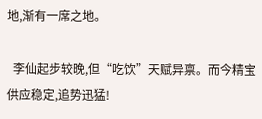地,渐有一席之地。

  李仙起步较晚,但“吃饮”天赋异禀。而今精宝供应稳定,追势迅猛!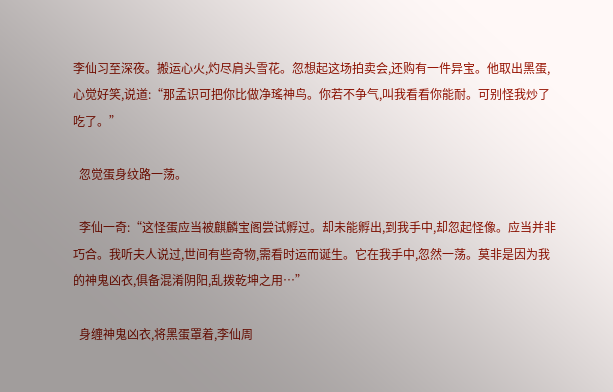李仙习至深夜。搬运心火,灼尽肩头雪花。忽想起这场拍卖会,还购有一件异宝。他取出黑蛋,心觉好笑,说道:“那孟识可把你比做净瑤神鸟。你若不争气,叫我看看你能耐。可别怪我炒了吃了。”

  忽觉蛋身纹路一荡。

  李仙一奇:“这怪蛋应当被麒麟宝阁尝试孵过。却未能孵出,到我手中,却忽起怪像。应当并非巧合。我听夫人说过,世间有些奇物,需看时运而诞生。它在我手中,忽然一荡。莫非是因为我的神鬼凶衣,俱备混淆阴阳,乱拨乾坤之用…”

  身缠神鬼凶衣,将黑蛋罩着,李仙周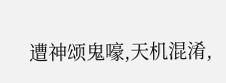遭神颂鬼嚎,天机混淆,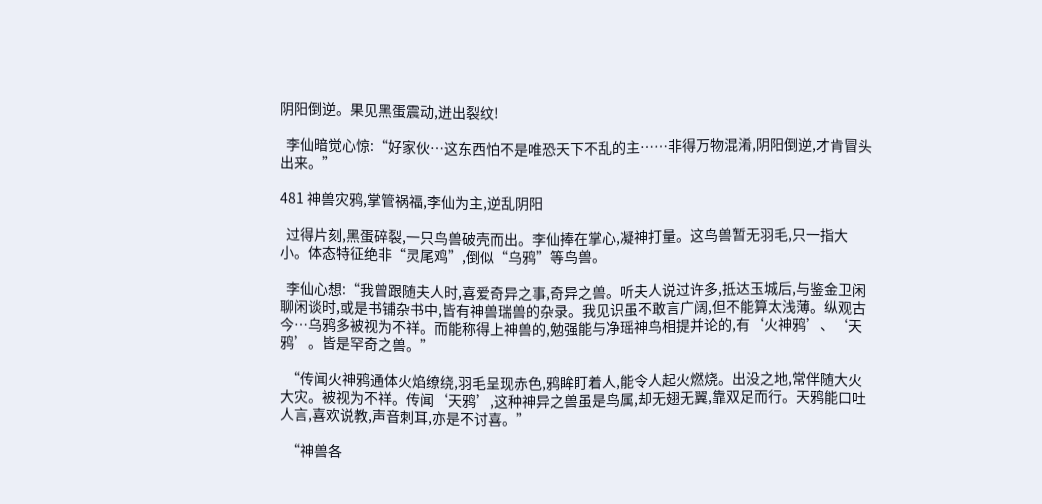阴阳倒逆。果见黑蛋震动,迸出裂纹!

  李仙暗觉心惊:“好家伙…这东西怕不是唯恐天下不乱的主……非得万物混淆,阴阳倒逆,才肯冒头出来。”

481 神兽灾鸦,掌管祸福,李仙为主,逆乱阴阳

  过得片刻,黑蛋碎裂,一只鸟兽破壳而出。李仙捧在掌心,凝神打量。这鸟兽暂无羽毛,只一指大小。体态特征绝非“灵尾鸡”,倒似“乌鸦”等鸟兽。

  李仙心想:“我曾跟随夫人时,喜爱奇异之事,奇异之兽。听夫人说过许多,抵达玉城后,与鉴金卫闲聊闲谈时,或是书铺杂书中,皆有神兽瑞兽的杂录。我见识虽不敢言广阔,但不能算太浅薄。纵观古今…乌鸦多被视为不祥。而能称得上神兽的,勉强能与净瑶神鸟相提并论的,有‘火神鸦’、‘天鸦’。皆是罕奇之兽。”

  “传闻火神鸦通体火焰缭绕,羽毛呈现赤色,鸦眸盯着人,能令人起火燃烧。出没之地,常伴随大火大灾。被视为不祥。传闻‘天鸦’,这种神异之兽虽是鸟属,却无翅无翼,靠双足而行。天鸦能口吐人言,喜欢说教,声音刺耳,亦是不讨喜。”

  “神兽各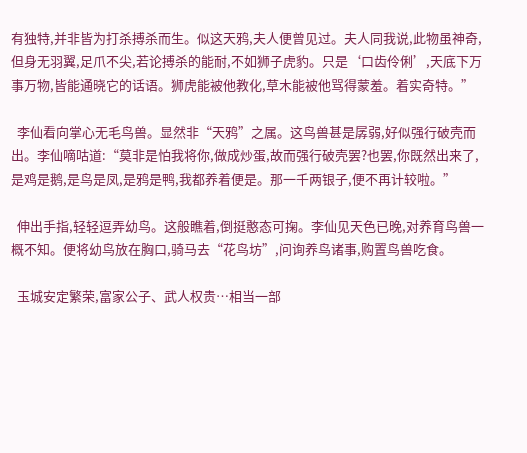有独特,并非皆为打杀搏杀而生。似这天鸦,夫人便曾见过。夫人同我说,此物虽神奇,但身无羽翼,足爪不尖,若论搏杀的能耐,不如狮子虎豹。只是‘口齿伶俐’,天底下万事万物,皆能通晓它的话语。狮虎能被他教化,草木能被他骂得蒙羞。着实奇特。”

  李仙看向掌心无毛鸟兽。显然非“天鸦”之属。这鸟兽甚是孱弱,好似强行破壳而出。李仙嘀咕道:“莫非是怕我将你,做成炒蛋,故而强行破壳罢?也罢,你既然出来了,是鸡是鹅,是鸟是凤,是鸦是鸭,我都养着便是。那一千两银子,便不再计较啦。”

  伸出手指,轻轻逗弄幼鸟。这般瞧着,倒挺憨态可掬。李仙见天色已晚,对养育鸟兽一概不知。便将幼鸟放在胸口,骑马去“花鸟坊”,问询养鸟诸事,购置鸟兽吃食。

  玉城安定繁荣,富家公子、武人权贵…相当一部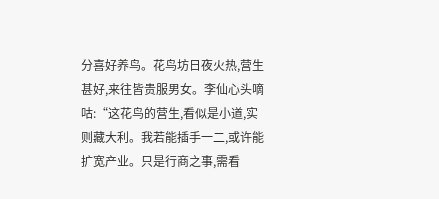分喜好养鸟。花鸟坊日夜火热,营生甚好,来往皆贵服男女。李仙心头嘀咕:“这花鸟的营生,看似是小道,实则藏大利。我若能插手一二,或许能扩宽产业。只是行商之事,需看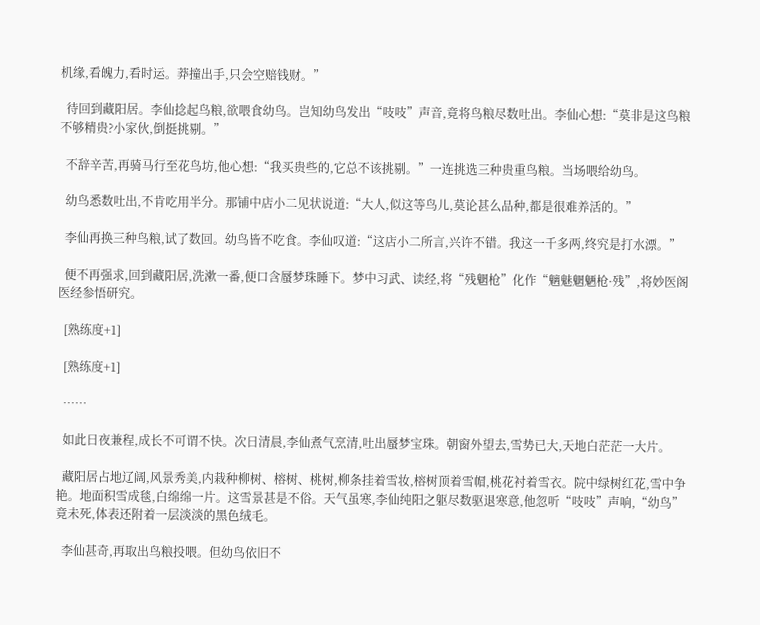机缘,看魄力,看时运。莽撞出手,只会空赔钱财。”

  待回到藏阳居。李仙捻起鸟粮,欲喂食幼鸟。岂知幼鸟发出“吱吱”声音,竟将鸟粮尽数吐出。李仙心想:“莫非是这鸟粮不够精贵?小家伙,倒挺挑剔。”

  不辞辛苦,再骑马行至花鸟坊,他心想:“我买贵些的,它总不该挑剔。”一连挑选三种贵重鸟粮。当场喂给幼鸟。

  幼鸟悉数吐出,不肯吃用半分。那铺中店小二见状说道:“大人,似这等鸟儿,莫论甚么品种,都是很难养活的。”

  李仙再换三种鸟粮,试了数回。幼鸟皆不吃食。李仙叹道:“这店小二所言,兴许不错。我这一千多两,终究是打水漂。”

  便不再强求,回到藏阳居,洗漱一番,便口含蜃梦珠睡下。梦中习武、读经,将“残魍枪”化作“魑魅魍魉枪·残”,将妙医阁医经参悟研究。

  [熟练度+1]

  [熟练度+1]

  ……

  如此日夜兼程,成长不可谓不快。次日清晨,李仙煮气烹清,吐出蜃梦宝珠。朝窗外望去,雪势已大,天地白茫茫一大片。

  藏阳居占地辽阔,风景秀美,内栽种柳树、榕树、桃树,柳条挂着雪妆,榕树顶着雪帽,桃花衬着雪衣。院中绿树红花,雪中争艳。地面积雪成毯,白绵绵一片。这雪景甚是不俗。天气虽寒,李仙纯阳之躯尽数驱退寒意,他忽听“吱吱”声响,“幼鸟”竟未死,体表还附着一层淡淡的黑色绒毛。

  李仙甚奇,再取出鸟粮投喂。但幼鸟依旧不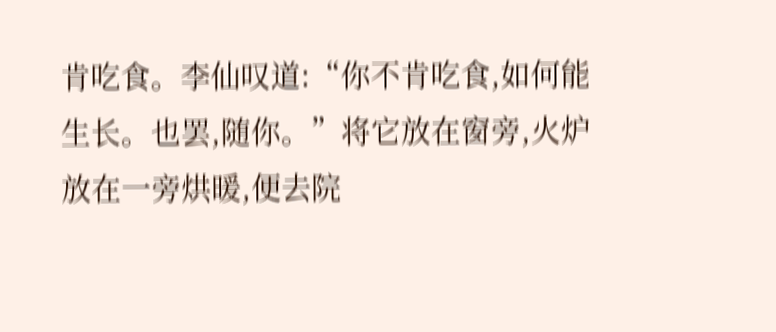肯吃食。李仙叹道:“你不肯吃食,如何能生长。也罢,随你。”将它放在窗旁,火炉放在一旁烘暖,便去院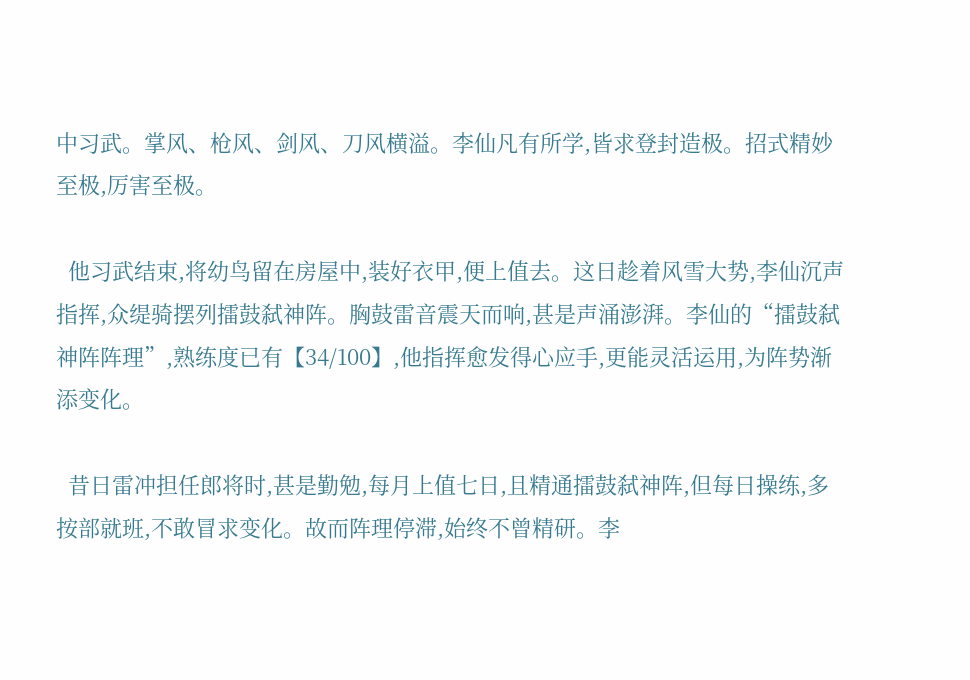中习武。掌风、枪风、剑风、刀风横溢。李仙凡有所学,皆求登封造极。招式精妙至极,厉害至极。

  他习武结束,将幼鸟留在房屋中,装好衣甲,便上值去。这日趁着风雪大势,李仙沉声指挥,众缇骑摆列擂鼓弑神阵。胸鼓雷音震天而响,甚是声涌澎湃。李仙的“擂鼓弑神阵阵理”,熟练度已有【34/100】,他指挥愈发得心应手,更能灵活运用,为阵势渐添变化。

  昔日雷冲担任郎将时,甚是勤勉,每月上值七日,且精通擂鼓弑神阵,但每日操练,多按部就班,不敢冒求变化。故而阵理停滞,始终不曾精研。李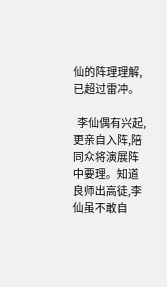仙的阵理理解,已超过雷冲。

  李仙偶有兴起,更亲自入阵,陪同众将演展阵中要理。知道良师出高徒,李仙虽不敢自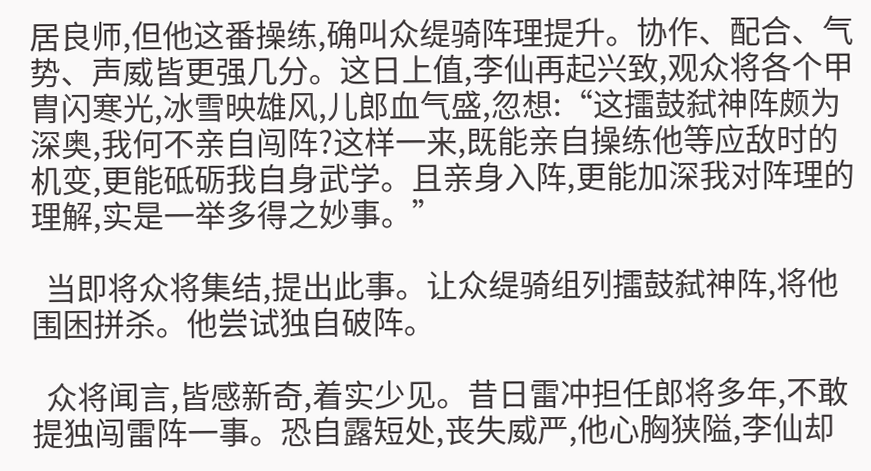居良师,但他这番操练,确叫众缇骑阵理提升。协作、配合、气势、声威皆更强几分。这日上值,李仙再起兴致,观众将各个甲胄闪寒光,冰雪映雄风,儿郎血气盛,忽想:“这擂鼓弑神阵颇为深奥,我何不亲自闯阵?这样一来,既能亲自操练他等应敌时的机变,更能砥砺我自身武学。且亲身入阵,更能加深我对阵理的理解,实是一举多得之妙事。”

  当即将众将集结,提出此事。让众缇骑组列擂鼓弑神阵,将他围困拼杀。他尝试独自破阵。

  众将闻言,皆感新奇,着实少见。昔日雷冲担任郎将多年,不敢提独闯雷阵一事。恐自露短处,丧失威严,他心胸狭隘,李仙却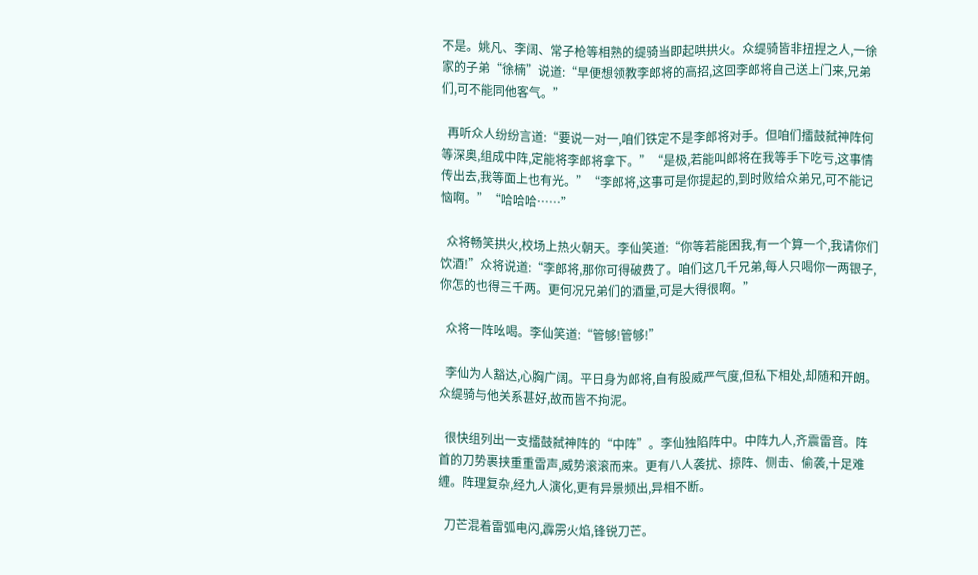不是。姚凡、李阔、常子枪等相熟的缇骑当即起哄拱火。众缇骑皆非扭捏之人,一徐家的子弟“徐楠”说道:“早便想领教李郎将的高招,这回李郎将自己送上门来,兄弟们,可不能同他客气。”

  再听众人纷纷言道:“要说一对一,咱们铁定不是李郎将对手。但咱们擂鼓弑神阵何等深奥,组成中阵,定能将李郎将拿下。”“是极,若能叫郎将在我等手下吃亏,这事情传出去,我等面上也有光。”“李郎将,这事可是你提起的,到时败给众弟兄,可不能记恼啊。”“哈哈哈……”

  众将畅笑拱火,校场上热火朝天。李仙笑道:“你等若能困我,有一个算一个,我请你们饮酒!”众将说道:“李郎将,那你可得破费了。咱们这几千兄弟,每人只喝你一两银子,你怎的也得三千两。更何况兄弟们的酒量,可是大得很啊。”

  众将一阵吆喝。李仙笑道:“管够!管够!”

  李仙为人豁达,心胸广阔。平日身为郎将,自有股威严气度,但私下相处,却随和开朗。众缇骑与他关系甚好,故而皆不拘泥。

  很快组列出一支擂鼓弑神阵的“中阵”。李仙独陷阵中。中阵九人,齐震雷音。阵首的刀势裹挟重重雷声,威势滚滚而来。更有八人袭扰、掠阵、侧击、偷袭,十足难缠。阵理复杂,经九人演化,更有异景频出,异相不断。

  刀芒混着雷弧电闪,霹雳火焰,锋锐刀芒。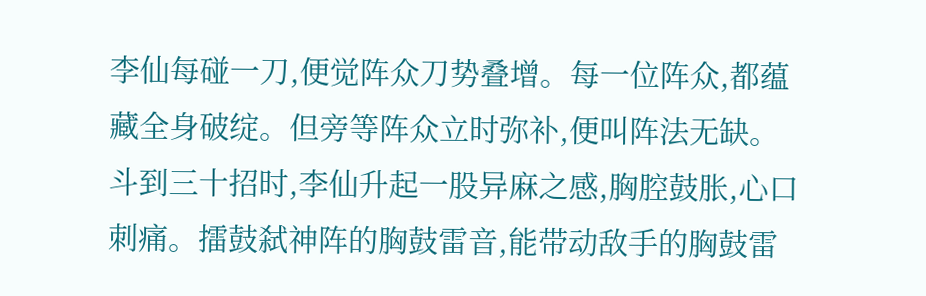李仙每碰一刀,便觉阵众刀势叠增。每一位阵众,都蕴藏全身破绽。但旁等阵众立时弥补,便叫阵法无缺。斗到三十招时,李仙升起一股异麻之感,胸腔鼓胀,心口刺痛。擂鼓弑神阵的胸鼓雷音,能带动敌手的胸鼓雷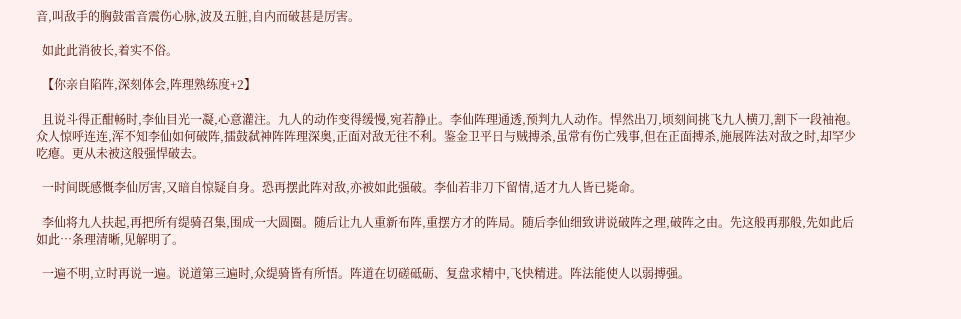音,叫敌手的胸鼓雷音震伤心脉,波及五脏,自内而破甚是厉害。

  如此此消彼长,着实不俗。

  【你亲自陷阵,深刻体会,阵理熟练度+2】

  且说斗得正酣畅时,李仙目光一凝,心意灌注。九人的动作变得缓慢,宛若静止。李仙阵理通透,预判九人动作。悍然出刀,顷刻间挑飞九人横刀,割下一段袖袍。众人惊呼连连,浑不知李仙如何破阵,擂鼓弑神阵阵理深奥,正面对敌无往不利。鉴金卫平日与贼搏杀,虽常有伤亡残事,但在正面搏杀,施展阵法对敌之时,却罕少吃瘪。更从未被这般强悍破去。

  一时间既感慨李仙厉害,又暗自惊疑自身。恐再摆此阵对敌,亦被如此强破。李仙若非刀下留情,适才九人皆已毙命。

  李仙将九人扶起,再把所有缇骑召集,围成一大圆圈。随后让九人重新布阵,重摆方才的阵局。随后李仙细致讲说破阵之理,破阵之由。先这般再那般,先如此后如此…条理清晰,见解明了。

  一遍不明,立时再说一遍。说道第三遍时,众缇骑皆有所悟。阵道在切磋砥砺、复盘求精中,飞快精进。阵法能使人以弱搏强。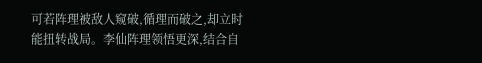可若阵理被敌人窥破,循理而破之,却立时能扭转战局。李仙阵理领悟更深,结合自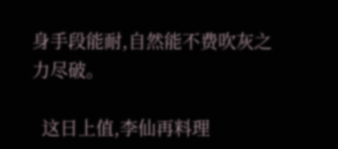身手段能耐,自然能不费吹灰之力尽破。

  这日上值,李仙再料理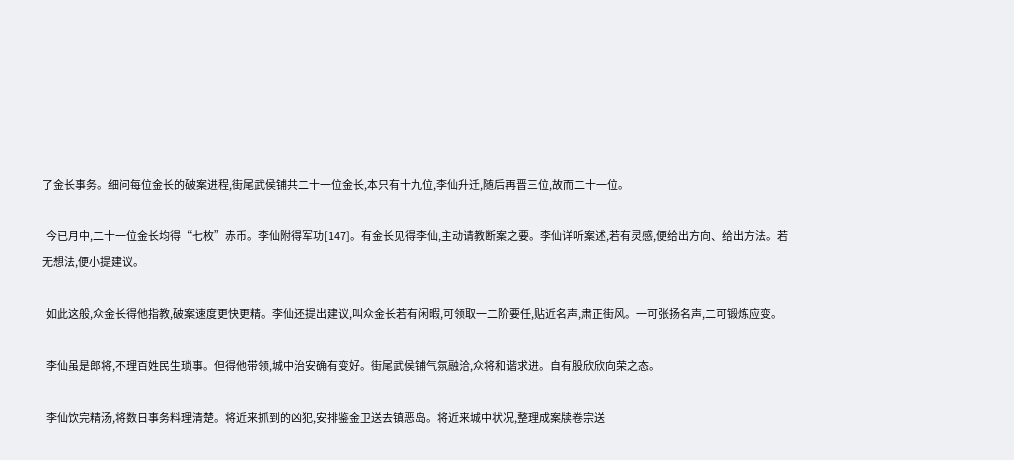了金长事务。细问每位金长的破案进程,街尾武侯铺共二十一位金长,本只有十九位,李仙升迁,随后再晋三位,故而二十一位。

  今已月中,二十一位金长均得“七枚”赤币。李仙附得军功[147]。有金长见得李仙,主动请教断案之要。李仙详听案述,若有灵感,便给出方向、给出方法。若无想法,便小提建议。

  如此这般,众金长得他指教,破案速度更快更精。李仙还提出建议,叫众金长若有闲暇,可领取一二阶要任,贴近名声,肃正街风。一可张扬名声,二可锻炼应变。

  李仙虽是郎将,不理百姓民生琐事。但得他带领,城中治安确有变好。街尾武侯铺气氛融洽,众将和谐求进。自有股欣欣向荣之态。

  李仙饮完精汤,将数日事务料理清楚。将近来抓到的凶犯,安排鉴金卫送去镇恶岛。将近来城中状况,整理成案牍卷宗送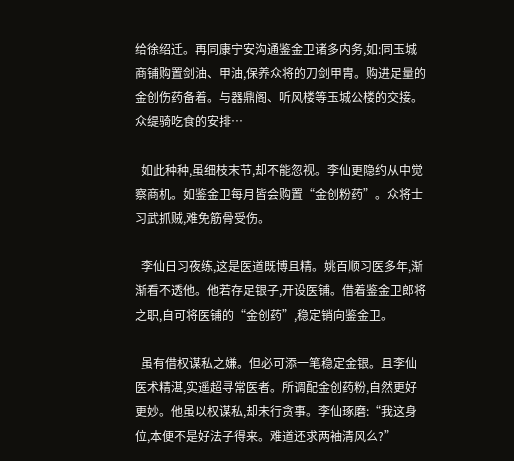给徐绍迁。再同康宁安沟通鉴金卫诸多内务,如:同玉城商铺购置剑油、甲油,保养众将的刀剑甲胄。购进足量的金创伤药备着。与器鼎阁、听风楼等玉城公楼的交接。众缇骑吃食的安排…

  如此种种,虽细枝末节,却不能忽视。李仙更隐约从中觉察商机。如鉴金卫每月皆会购置“金创粉药”。众将士习武抓贼,难免筋骨受伤。

  李仙日习夜练,这是医道既博且精。姚百顺习医多年,渐渐看不透他。他若存足银子,开设医铺。借着鉴金卫郎将之职,自可将医铺的“金创药”,稳定销向鉴金卫。

  虽有借权谋私之嫌。但必可添一笔稳定金银。且李仙医术精湛,实遥超寻常医者。所调配金创药粉,自然更好更妙。他虽以权谋私,却未行贪事。李仙琢磨:“我这身位,本便不是好法子得来。难道还求两袖清风么?”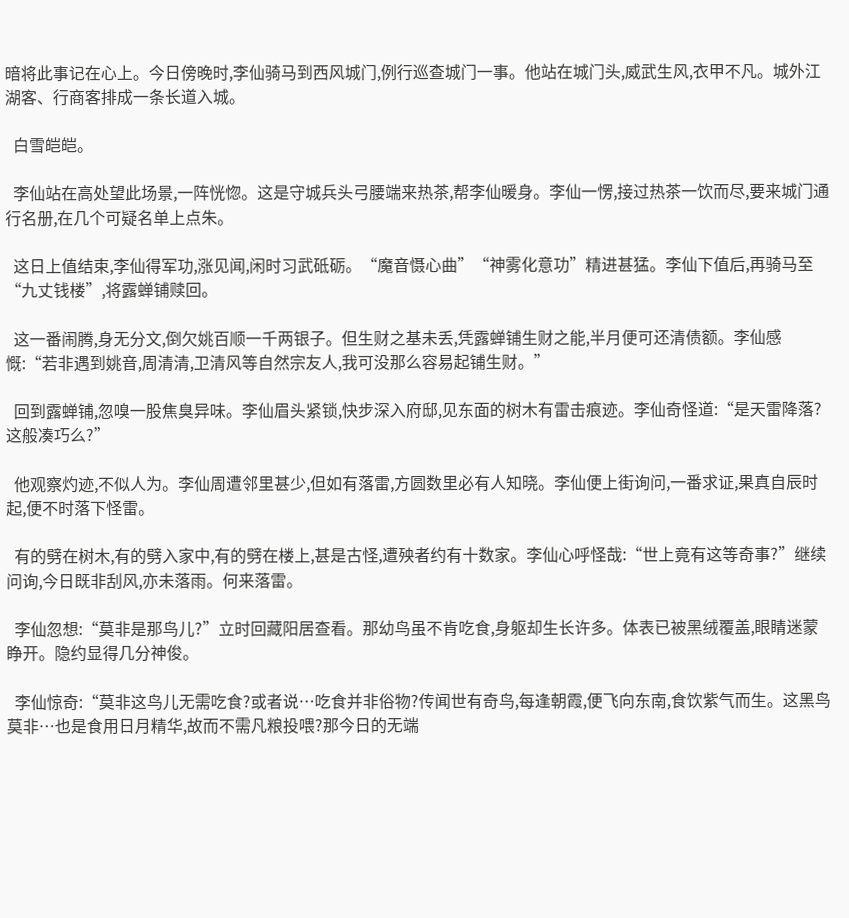暗将此事记在心上。今日傍晚时,李仙骑马到西风城门,例行巡查城门一事。他站在城门头,威武生风,衣甲不凡。城外江湖客、行商客排成一条长道入城。

  白雪皑皑。

  李仙站在高处望此场景,一阵恍惚。这是守城兵头弓腰端来热茶,帮李仙暖身。李仙一愣,接过热茶一饮而尽,要来城门通行名册,在几个可疑名单上点朱。

  这日上值结束,李仙得军功,涨见闻,闲时习武砥砺。“魔音慑心曲”“神雾化意功”精进甚猛。李仙下值后,再骑马至“九丈钱楼”,将露蝉铺赎回。

  这一番闹腾,身无分文,倒欠姚百顺一千两银子。但生财之基未丢,凭露蝉铺生财之能,半月便可还清债额。李仙感慨:“若非遇到姚音,周清清,卫清风等自然宗友人,我可没那么容易起铺生财。”

  回到露蝉铺,忽嗅一股焦臭异味。李仙眉头紧锁,快步深入府邸,见东面的树木有雷击痕迹。李仙奇怪道:“是天雷降落?这般凑巧么?”

  他观察灼迹,不似人为。李仙周遭邻里甚少,但如有落雷,方圆数里必有人知晓。李仙便上街询问,一番求证,果真自辰时起,便不时落下怪雷。

  有的劈在树木,有的劈入家中,有的劈在楼上,甚是古怪,遭殃者约有十数家。李仙心呼怪哉:“世上竟有这等奇事?”继续问询,今日既非刮风,亦未落雨。何来落雷。

  李仙忽想:“莫非是那鸟儿?”立时回藏阳居查看。那幼鸟虽不肯吃食,身躯却生长许多。体表已被黑绒覆盖,眼睛迷蒙睁开。隐约显得几分神俊。

  李仙惊奇:“莫非这鸟儿无需吃食?或者说…吃食并非俗物?传闻世有奇鸟,每逢朝霞,便飞向东南,食饮紫气而生。这黑鸟莫非…也是食用日月精华,故而不需凡粮投喂?那今日的无端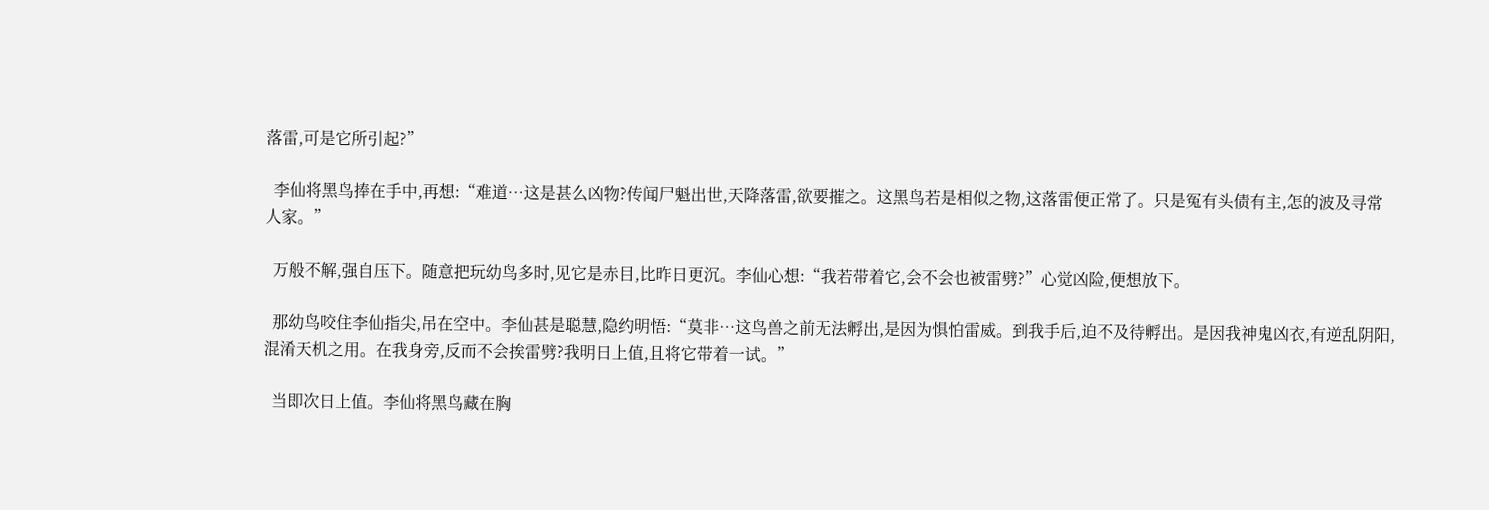落雷,可是它所引起?”

  李仙将黑鸟捧在手中,再想:“难道…这是甚么凶物?传闻尸魁出世,天降落雷,欲要摧之。这黑鸟若是相似之物,这落雷便正常了。只是冤有头债有主,怎的波及寻常人家。”

  万般不解,强自压下。随意把玩幼鸟多时,见它是赤目,比昨日更沉。李仙心想:“我若带着它,会不会也被雷劈?”心觉凶险,便想放下。

  那幼鸟咬住李仙指尖,吊在空中。李仙甚是聪慧,隐约明悟:“莫非…这鸟兽之前无法孵出,是因为惧怕雷威。到我手后,迫不及待孵出。是因我神鬼凶衣,有逆乱阴阳,混淆天机之用。在我身旁,反而不会挨雷劈?我明日上值,且将它带着一试。”

  当即次日上值。李仙将黑鸟藏在胸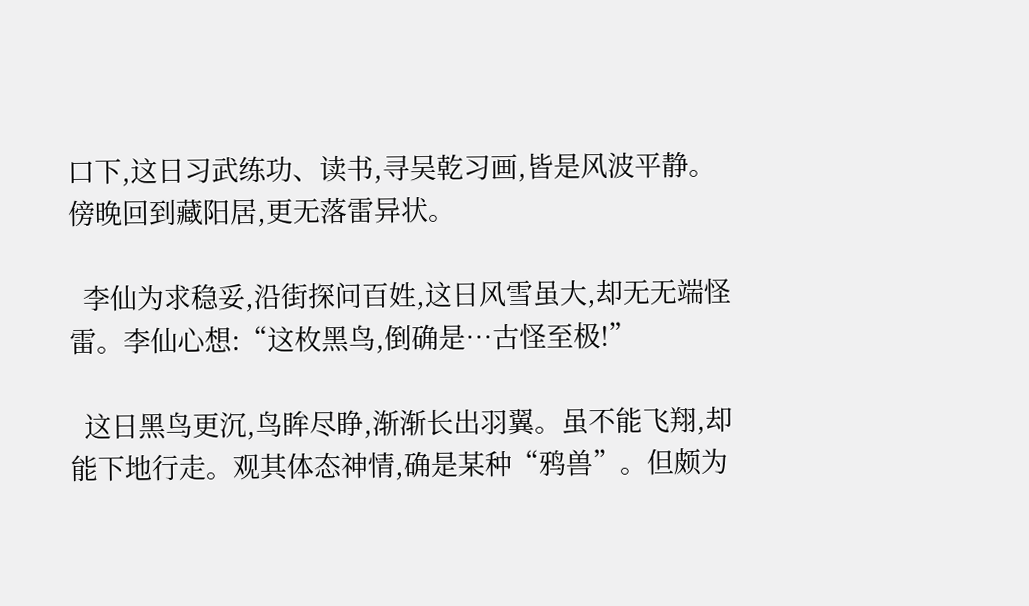口下,这日习武练功、读书,寻吴乾习画,皆是风波平静。傍晚回到藏阳居,更无落雷异状。

  李仙为求稳妥,沿街探问百姓,这日风雪虽大,却无无端怪雷。李仙心想:“这枚黑鸟,倒确是…古怪至极!”

  这日黑鸟更沉,鸟眸尽睁,渐渐长出羽翼。虽不能飞翔,却能下地行走。观其体态神情,确是某种“鸦兽”。但颇为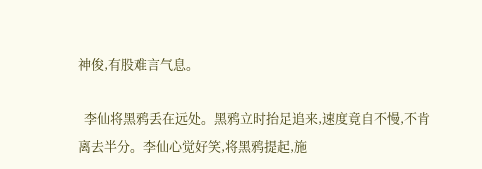神俊,有股难言气息。

  李仙将黑鸦丢在远处。黑鸦立时抬足追来,速度竟自不慢,不肯离去半分。李仙心觉好笑,将黑鸦提起,施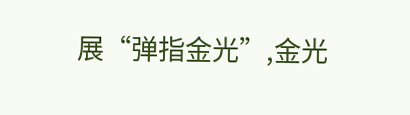展“弹指金光”,金光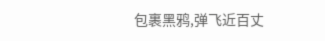包裹黑鸦,弹飞近百丈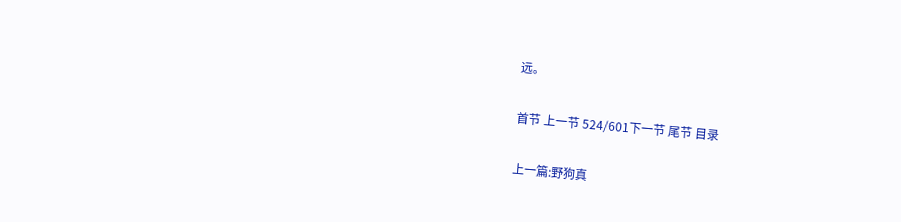远。

首节 上一节 524/601下一节 尾节 目录

上一篇:野狗真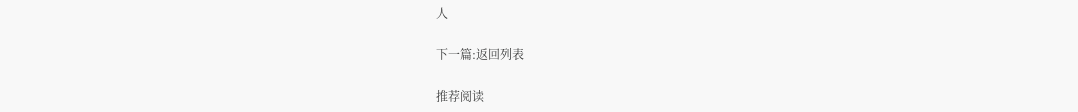人

下一篇:返回列表

推荐阅读